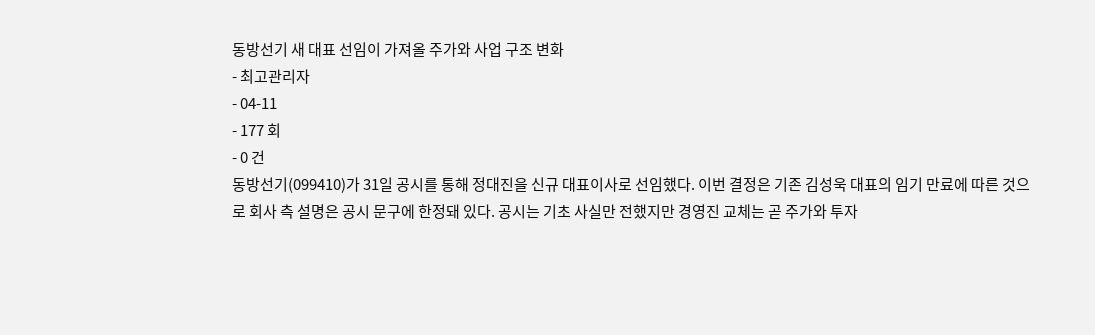동방선기 새 대표 선임이 가져올 주가와 사업 구조 변화
- 최고관리자
- 04-11
- 177 회
- 0 건
동방선기(099410)가 31일 공시를 통해 정대진을 신규 대표이사로 선임했다. 이번 결정은 기존 김성욱 대표의 임기 만료에 따른 것으로 회사 측 설명은 공시 문구에 한정돼 있다. 공시는 기초 사실만 전했지만 경영진 교체는 곧 주가와 투자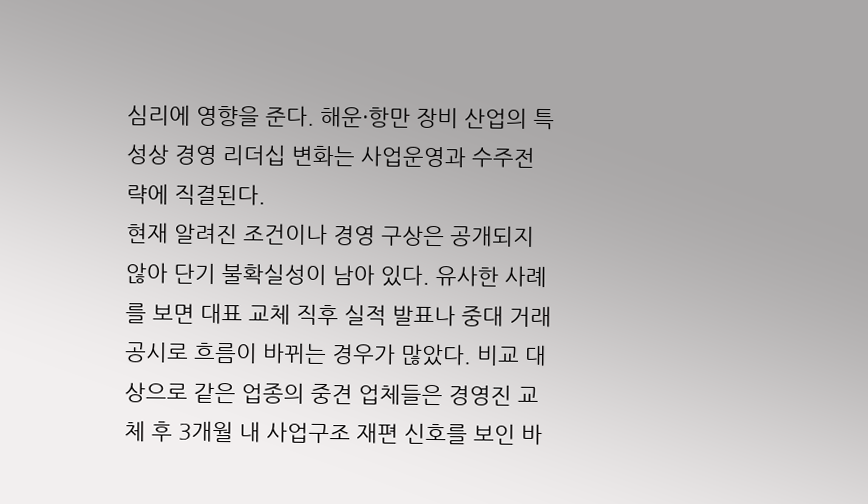심리에 영향을 준다. 해운·항만 장비 산업의 특성상 경영 리더십 변화는 사업운영과 수주전략에 직결된다.
현재 알려진 조건이나 경영 구상은 공개되지 않아 단기 불확실성이 남아 있다. 유사한 사례를 보면 대표 교체 직후 실적 발표나 중대 거래 공시로 흐름이 바뀌는 경우가 많았다. 비교 대상으로 같은 업종의 중견 업체들은 경영진 교체 후 3개월 내 사업구조 재편 신호를 보인 바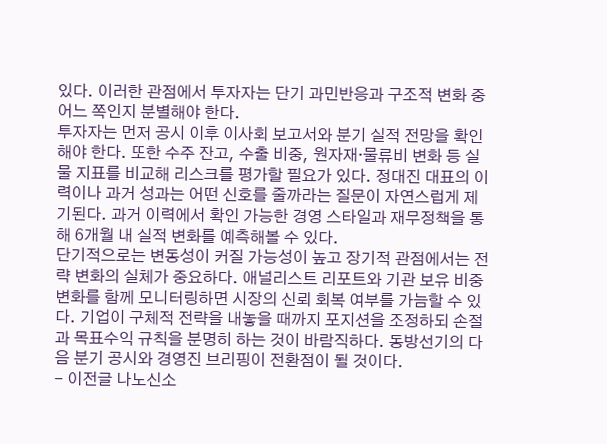있다. 이러한 관점에서 투자자는 단기 과민반응과 구조적 변화 중 어느 쪽인지 분별해야 한다.
투자자는 먼저 공시 이후 이사회 보고서와 분기 실적 전망을 확인해야 한다. 또한 수주 잔고, 수출 비중, 원자재·물류비 변화 등 실물 지표를 비교해 리스크를 평가할 필요가 있다. 정대진 대표의 이력이나 과거 성과는 어떤 신호를 줄까라는 질문이 자연스럽게 제기된다. 과거 이력에서 확인 가능한 경영 스타일과 재무정책을 통해 6개월 내 실적 변화를 예측해볼 수 있다.
단기적으로는 변동성이 커질 가능성이 높고 장기적 관점에서는 전략 변화의 실체가 중요하다. 애널리스트 리포트와 기관 보유 비중 변화를 함께 모니터링하면 시장의 신뢰 회복 여부를 가늠할 수 있다. 기업이 구체적 전략을 내놓을 때까지 포지션을 조정하되 손절과 목표수익 규칙을 분명히 하는 것이 바람직하다. 동방선기의 다음 분기 공시와 경영진 브리핑이 전환점이 될 것이다.
- 이전글 나노신소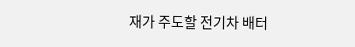재가 주도할 전기차 배터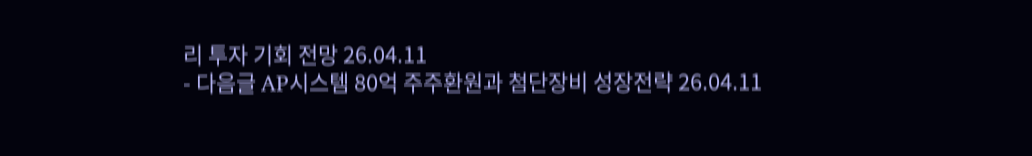리 투자 기회 전망 26.04.11
- 다음글 AP시스템 80억 주주환원과 첨단장비 성장전략 26.04.11